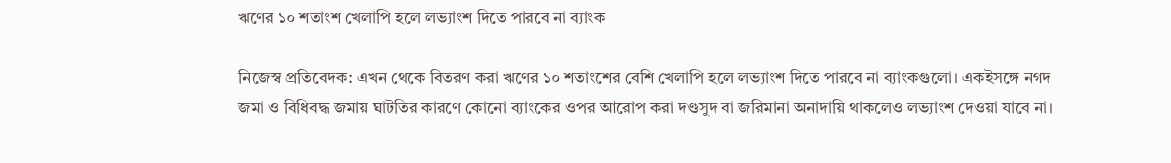ঋণের ১০ শতাংশ খেলাপি হলে লভ্যাংশ দিতে পারবে না ব্যাংক

নিজেস্ব প্রতিবেদক: এখন থেকে বিতরণ করা ঋণের ১০ শতাংশের বেশি খেলাপি হলে লভ্যাংশ দিতে পারবে না ব্যাংকগুলো। একইসঙ্গে নগদ জমা ও বিধিবদ্ধ জমায় ঘাটতির কারণে কোনো ব্যাংকের ওপর আরোপ করা দণ্ডসুদ বা জরিমানা অনাদায়ি থাকলেও লভ্যাংশ দেওয়া যাবে না।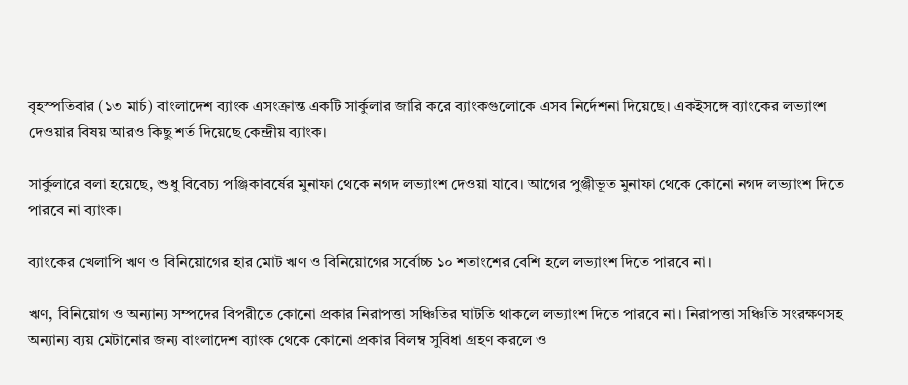বৃহস্পতিবার (১৩ মার্চ) বাংলাদেশ ব্যাংক এসংক্রান্ত একটি সার্কুলার জারি করে ব্যাংকগুলোকে এসব নির্দেশনা দিয়েছে। একইসঙ্গে ব্যাংকের লভ্যাংশ দেওয়ার বিষয় আরও কিছু শর্ত দিয়েছে কেন্দ্রীয় ব্যাংক।

সার্কুলারে বলা হয়েছে, শুধু বিবেচ্য পঞ্জিকাবর্ষের মুনাফা থেকে নগদ লভ্যাংশ দেওয়া যাবে। আগের পুঞ্জীভূত মুনাফা থেকে কোনো নগদ লভ্যাংশ দিতে পারবে না ব্যাংক।

ব্যাংকের খেলাপি ঋণ ও বিনিয়োগের হার মোট ঋণ ও বিনিয়োগের সর্বোচ্চ ১০ শতাংশের বেশি হলে লভ্যাংশ দিতে পারবে না।

ঋণ, বিনিয়োগ ও অন্যান্য সম্পদের বিপরীতে কোনো প্রকার নিরাপত্তা সঞ্চিতির ঘাটতি থাকলে লভ্যাংশ দিতে পারবে না। নিরাপত্তা সঞ্চিতি সংরক্ষণসহ অন্যান্য ব্যয় মেটানোর জন্য বাংলাদেশ ব্যাংক থেকে কোনো প্রকার বিলম্ব সুবিধা গ্রহণ করলে ও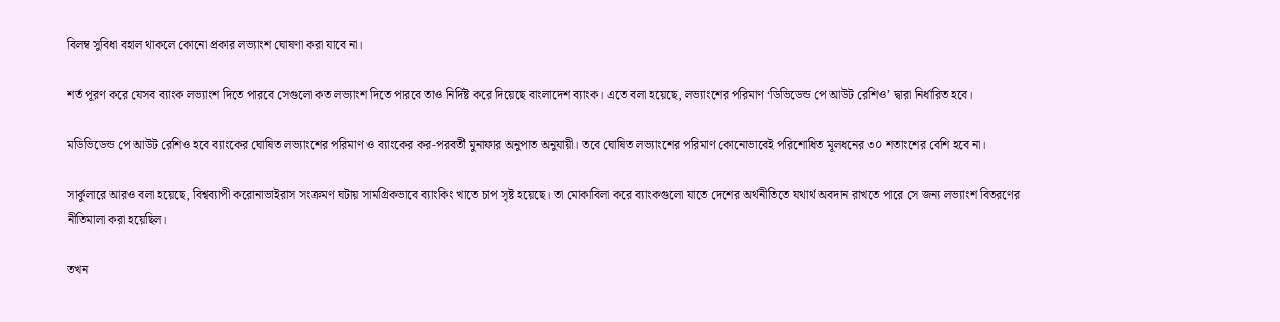বিলম্ব সুবিধা বহাল থাকলে কোনো প্রকার লভ্যাংশ ঘোষণা করা যাবে না।

শর্ত পূরণ করে যেসব ব্যাংক লভ্যাংশ দিতে পারবে সেগুলো কত লভ্যাংশ দিতে পারবে তাও নির্দিষ্ট করে দিয়েছে বাংলাদেশ ব্যাংক। এতে বলা হয়েছে, লভ্যাংশের পরিমাণ ‘ডিভিডেন্ড পে আউট রেশিও’ দ্বারা নির্ধারিত হবে।

মডিভিডেন্ড পে আউট রেশিও হবে ব্যাংকের ঘোষিত লভ্যাংশের পরিমাণ ও ব্যাংকের কর-পরবর্তী মুনাফার অনুপাত অনুযায়ী। তবে ঘোষিত লভ্যাংশের পরিমাণ কোনোভাবেই পরিশোধিত মূলধনের ৩০ শতাংশের বেশি হবে না।

সার্কুলারে আরও বলা হয়েছে, বিশ্বব্যাপী করোনাভাইরাস সংক্রমণ ঘটায় সামগ্রিকভাবে ব্যাংকিং খাতে চাপ সৃষ্ট হয়েছে। তা মোকাবিলা করে ব্যাংকগুলো যাতে দেশের অর্থনীতিতে যথার্থ অবদান রাখতে পারে সে জন্য লভ্যাংশ বিতরণের নীতিমালা করা হয়েছিল।

তখন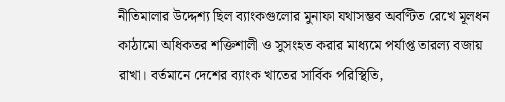নীতিমালার উদ্দেশ্য ছিল ব্যাংকগুলোর মুনাফা যথাসম্ভব অবণ্টিত রেখে মূলধন কাঠামো অধিকতর শক্তিশালী ও সুসংহত করার মাধ্যমে পর্যাপ্ত তারল্য বজায় রাখা। বর্তমানে দেশের ব্যাংক খাতের সার্বিক পরিস্থিতি,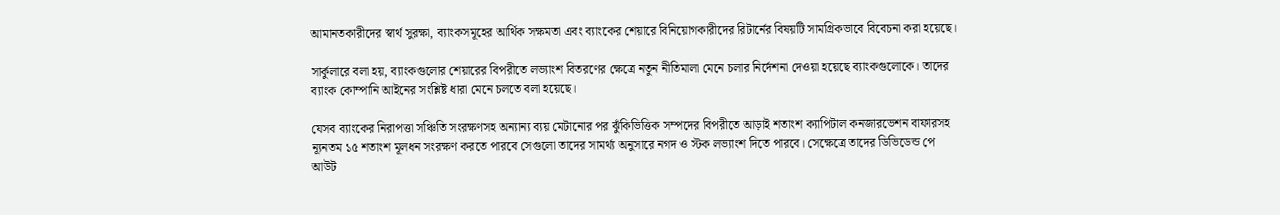আমানতকারীদের স্বার্থ সুরক্ষা, ব্যাংকসমূহের আর্থিক সক্ষমতা এবং ব্যাংকের শেয়ারে বিনিয়োগকারীদের রিটার্নের বিষয়টি সামগ্রিকভাবে বিবেচনা করা হয়েছে।

সার্কুলারে বলা হয়, ব্যাংকগুলোর শেয়ারের বিপরীতে লভ্যাংশ বিতরণের ক্ষেত্রে নতুন নীতিমালা মেনে চলার নির্দেশনা দেওয়া হয়েছে ব্যাংকগুলোকে। তাদের ব্যাংক কোম্পানি আইনের সংশ্লিষ্ট ধারা মেনে চলতে বলা হয়েছে।

যেসব ব্যাংকের নিরাপত্তা সঞ্চিতি সংরক্ষণসহ অন্যান্য ব্যয় মেটানোর পর ঝুঁকিভিত্তিক সম্পদের বিপরীতে আড়াই শতাংশ ক্যাপিটাল কনজারভেশন বাফারসহ ন্যূনতম ১৫ শতাংশ মূলধন সংরক্ষণ করতে পারবে সেগুলো তাদের সামর্থ্য অনুসারে নগদ ও স্টক লভ্যাংশ দিতে পারবে। সেক্ষেত্রে তাদের ডিভিডেন্ড পে আউট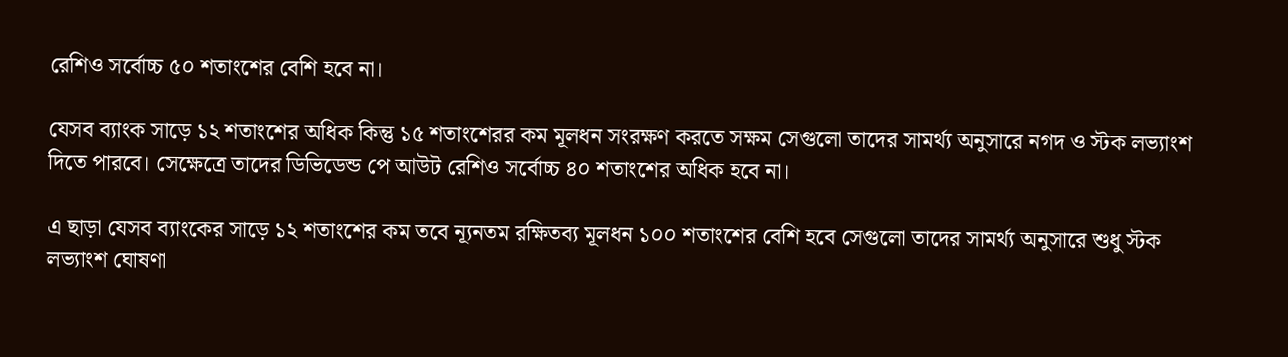রেশিও সর্বোচ্চ ৫০ শতাংশের বেশি হবে না।

যেসব ব্যাংক সাড়ে ১২ শতাংশের অধিক কিন্তু ১৫ শতাংশেরর কম মূলধন সংরক্ষণ করতে সক্ষম সেগুলো তাদের সামর্থ্য অনুসারে নগদ ও স্টক লভ্যাংশ দিতে পারবে। সেক্ষেত্রে তাদের ডিভিডেন্ড পে আউট রেশিও সর্বোচ্চ ৪০ শতাংশের অধিক হবে না।

এ ছাড়া যেসব ব্যাংকের সাড়ে ১২ শতাংশের কম তবে ন্যূনতম রক্ষিতব্য মূলধন ১০০ শতাংশের বেশি হবে সেগুলো তাদের সামর্থ্য অনুসারে শুধু স্টক লভ্যাংশ ঘোষণা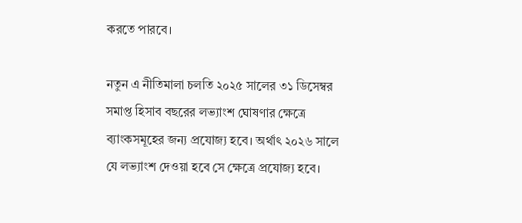করতে পারবে।

নতুন এ নীতিমালা চলতি ২০২৫ সালের ৩১ ডিসেম্বর সমাপ্ত হিসাব বছরের লভ্যাংশ ঘোষণার ক্ষেত্রে ব্যাংকসমূহের জন্য প্রযোজ্য হবে। অর্থাৎ ২০২৬ সালে যে লভ্যাংশ দেওয়া হবে সে ক্ষেত্রে প্রযোজ্য হবে।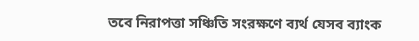তবে নিরাপত্তা সঞ্চিতি সংরক্ষণে ব্যর্থ যেসব ব্যাংক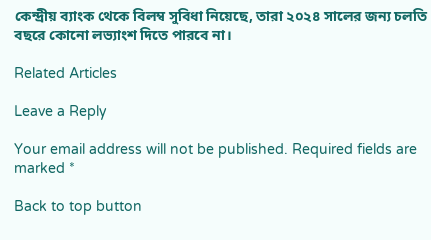কেন্দ্রীয় ব্যাংক থেকে বিলম্ব সুবিধা নিয়েছে, তারা ২০২৪ সালের জন্য চলতি বছরে কোনো লভ্যাংশ দিতে পারবে না।

Related Articles

Leave a Reply

Your email address will not be published. Required fields are marked *

Back to top button